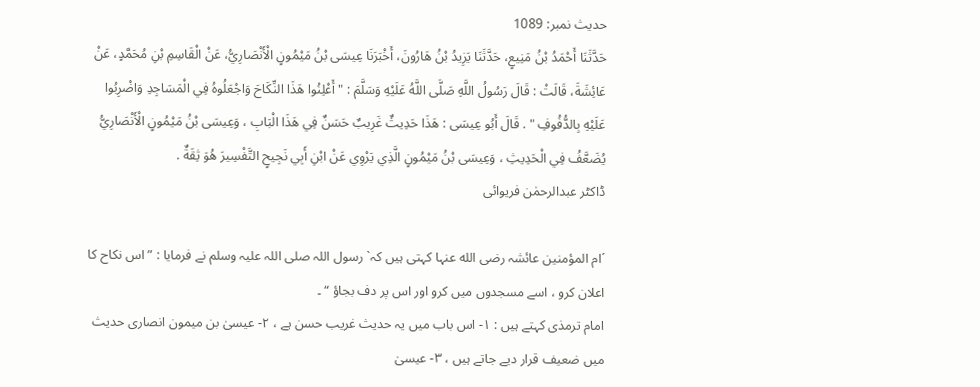حدیث نمبر: 1089
حَدَّثَنَا أَحْمَدُ بْنُ مَنِيعٍ، حَدَّثَنَا يَزِيدُ بْنُ هَارُونَ، أَخْبَرَنَا عِيسَى بْنُ مَيْمُونٍ الْأَنْصَارِيُّ، عَنْ الْقَاسِمِ بْنِ مُحَمَّدٍ، عَنْ عَائِشَةَ، قَالَتْ : قَالَ رَسُولُ اللَّهِ صَلَّى اللَّهُ عَلَيْهِ وَسَلَّمَ : " أَعْلِنُوا هَذَا النِّكَاحَ وَاجْعَلُوهُ فِي الْمَسَاجِدِ وَاضْرِبُوا عَلَيْهِ بِالدُّفُوفِ " . قَالَ أَبُو عِيسَى : هَذَا حَدِيثٌ غَرِيبٌ حَسَنٌ فِي هَذَا الْبَابِ ، وَعِيسَى بْنُ مَيْمُونٍ الْأَنْصَارِيُّ يُضَعَّفُ فِي الْحَدِيثِ ، وَعِيسَى بْنُ مَيْمُونٍ الَّذِي يَرْوِي عَنْ ابْنِ أَبِي نَجِيحٍ التَّفْسِيرَ هُوَ ثِقَةٌ .
ڈاکٹر عبدالرحمٰن فریوائی

´ام المؤمنین عائشہ رضی الله عنہا کہتی ہیں کہ` رسول اللہ صلی اللہ علیہ وسلم نے فرمایا : ” اس نکاح کا اعلان کرو ، اسے مسجدوں میں کرو اور اس پر دف بجاؤ “ ۔
امام ترمذی کہتے ہیں : ۱- اس باب میں یہ حدیث غریب حسن ہے ، ۲- عیسیٰ بن میمون انصاری حدیث میں ضعیف قرار دیے جاتے ہیں ، ۳- عیسیٰ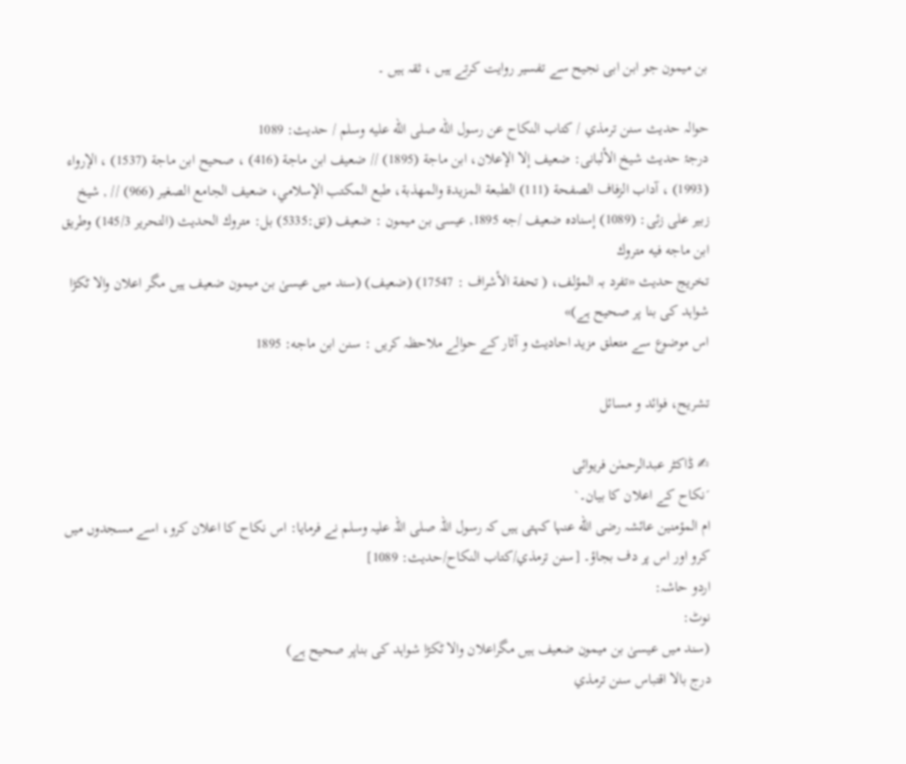بن میمون جو ابن ابی نجیح سے تفسیر روایت کرتے ہیں ، ثقہ ہیں ۔

حوالہ حدیث سنن ترمذي / كتاب النكاح عن رسول الله صلى الله عليه وسلم / حدیث: 1089
درجۂ حدیث شیخ الألبانی: ضعيف إلا الإعلان، ابن ماجة (1895) // ضعيف ابن ماجة (416) ، صحيح ابن ماجة (1537) ، الإرواء (1993) ، آداب الزفاف الصفحة (111) الطبعة المزيدة والمهذبة، طبع المكتب الإسلامي، ضعيف الجامع الصغير (966) // , شیخ زبیر علی زئی: (1089) إسناده ضعيف /جه 1895, عيسى بن ميمون : ضعيف (تق:5335) بل: متروك الحديث (التحرير 145/3) وطريق ابن ماجه فيه متروك
تخریج حدیث «تفرد بہ المؤلف، ( تحفة الأشراف : 17547) (ضعیف) (سند میں عیسیٰ بن میمون ضعیف ہیں مگر اعلان والا ٹکڑا شواہد کی بنا پر صحیح ہے)»
اس موضوع سے متعلق مزید احادیث و آثار کے حوالے ملاحظہ کریں : سنن ابن ماجه: 1895

تشریح، فوائد و مسائل

✍ ڈاکٹر عبدالرحمٰن فریوائی
´نکاح کے اعلان کا بیان۔`
ام المؤمنین عائشہ رضی الله عنہا کہتی ہیں کہ رسول اللہ صلی اللہ علیہ وسلم نے فرمایا: اس نکاح کا اعلان کرو، اسے مسجدوں میں کرو اور اس پر دف بجاؤ۔ [سنن ترمذي/كتاب النكاح/حدیث: 1089]
اردو حاشہ:
نوٹ:
(سند میں عیسیٰ بن میمون ضعیف ہیں مگراعلان والا ٹکڑا شواہد کی بناپر صحیح ہے)
درج بالا اقتباس سنن ترمذي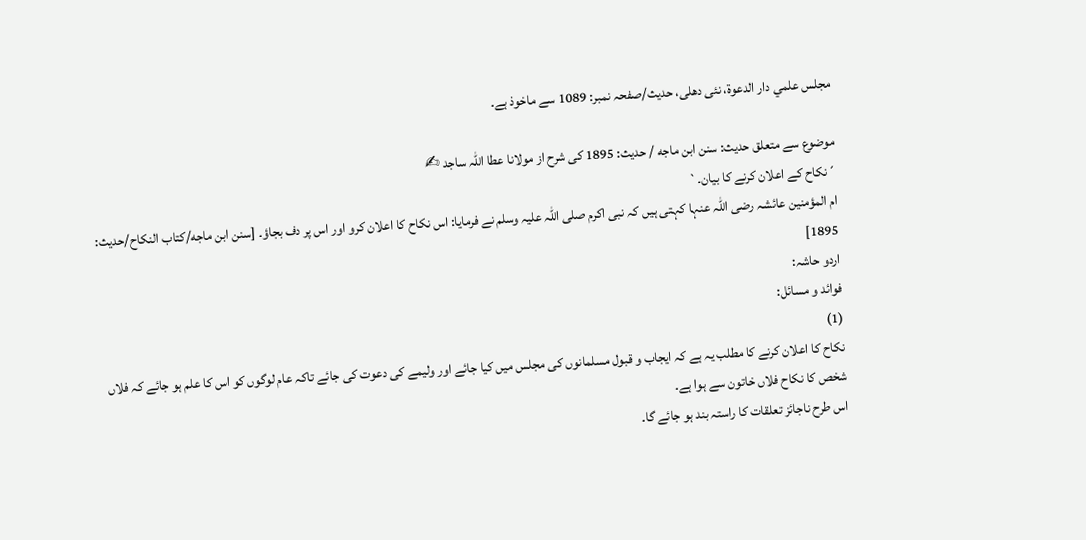مجلس علمي دار الدعوة، نئى دهلى، حدیث/صفحہ نمبر: 1089 سے ماخوذ ہے۔

موضوع سے متعلق حدیث: سنن ابن ماجه / حدیث: 1895 کی شرح از مولانا عطا اللہ ساجد ✍
´نکاح کے اعلان کرنے کا بیان۔`
ام المؤمنین عائشہ رضی اللہ عنہا کہتی ہیں کہ نبی اکرم صلی اللہ علیہ وسلم نے فرمایا: اس نکاح کا اعلان کرو اور اس پر دف بجاؤ۔ [سنن ابن ماجه/كتاب النكاح/حدیث: 1895]
اردو حاشہ:
فوائد و مسائل:
(1)
نکاح کا اعلان کرنے کا مطلب یہ ہے کہ ایجاب و قبول مسلمانوں کی مجلس میں کیا جائے اور ولیمے کی دعوت کی جائے تاکہ عام لوگوں کو اس کا علم ہو جائے کہ فلاں شخص کا نکاح فلاں خاتون سے ہوا ہے۔
اس طرح ناجائز تعلقات کا راستہ بند ہو جائے گا۔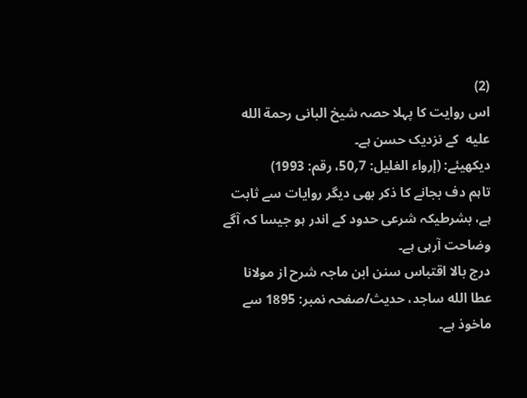(2)
اس روایت کا پہلا حصہ شیخ البانی رحمة الله عليه  کے نزدیک حسن ہے۔
دیکھیئے: (إرواء الغلیل: 7؍50، رقم: 1993)
تاہم دف بجانے کا ذکر بھی دیگر روایات سے ثابت ہے، بشرطیکہ شرعی حدود کے اندر ہو جیسا کہ آگے وضاحت آرہی ہے۔
درج بالا اقتباس سنن ابن ماجہ شرح از مولانا عطا الله ساجد، حدیث/صفحہ نمبر: 1895 سے ماخوذ ہے۔